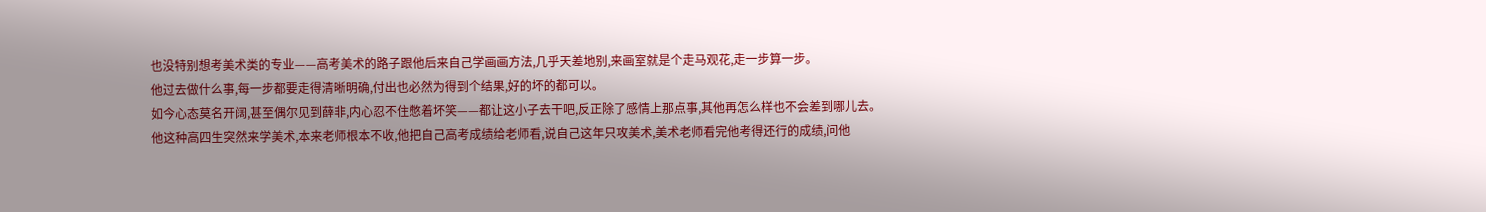也没特别想考美术类的专业——高考美术的路子跟他后来自己学画画方法,几乎天差地别,来画室就是个走马观花,走一步算一步。
他过去做什么事,每一步都要走得清晰明确,付出也必然为得到个结果,好的坏的都可以。
如今心态莫名开阔,甚至偶尔见到薛非,内心忍不住憋着坏笑——都让这小子去干吧,反正除了感情上那点事,其他再怎么样也不会差到哪儿去。
他这种高四生突然来学美术,本来老师根本不收,他把自己高考成绩给老师看,说自己这年只攻美术,美术老师看完他考得还行的成绩,问他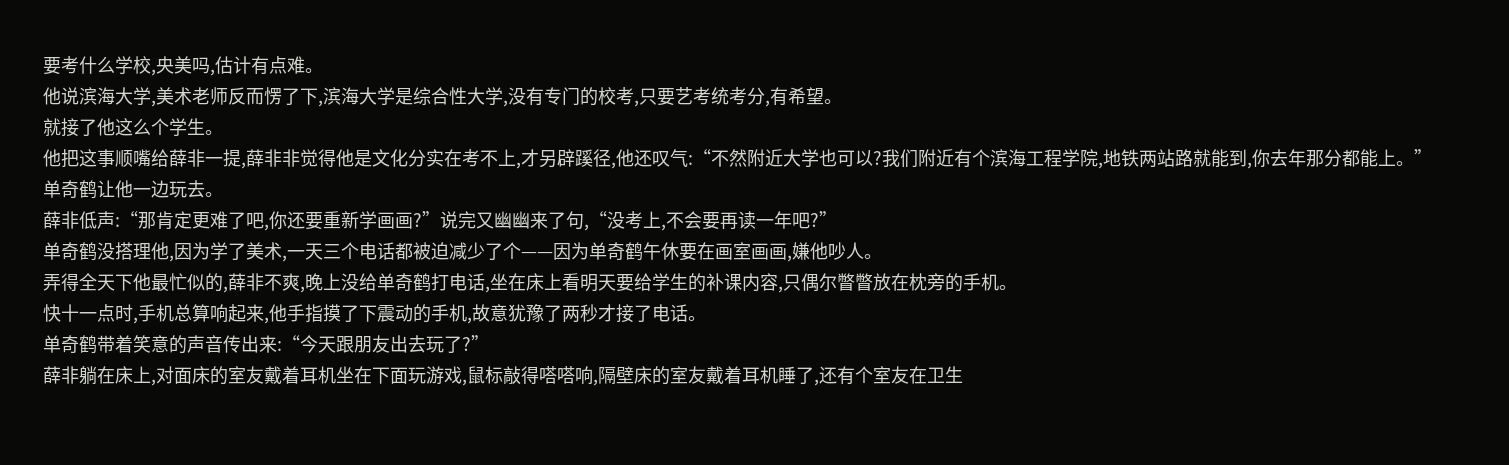要考什么学校,央美吗,估计有点难。
他说滨海大学,美术老师反而愣了下,滨海大学是综合性大学,没有专门的校考,只要艺考统考分,有希望。
就接了他这么个学生。
他把这事顺嘴给薛非一提,薛非非觉得他是文化分实在考不上,才另辟蹊径,他还叹气:“不然附近大学也可以?我们附近有个滨海工程学院,地铁两站路就能到,你去年那分都能上。”
单奇鹤让他一边玩去。
薛非低声:“那肯定更难了吧,你还要重新学画画?”说完又幽幽来了句,“没考上,不会要再读一年吧?”
单奇鹤没搭理他,因为学了美术,一天三个电话都被迫减少了个——因为单奇鹤午休要在画室画画,嫌他吵人。
弄得全天下他最忙似的,薛非不爽,晚上没给单奇鹤打电话,坐在床上看明天要给学生的补课内容,只偶尔瞥瞥放在枕旁的手机。
快十一点时,手机总算响起来,他手指摸了下震动的手机,故意犹豫了两秒才接了电话。
单奇鹤带着笑意的声音传出来:“今天跟朋友出去玩了?”
薛非躺在床上,对面床的室友戴着耳机坐在下面玩游戏,鼠标敲得嗒嗒响,隔壁床的室友戴着耳机睡了,还有个室友在卫生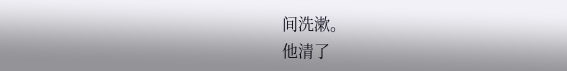间洗漱。
他清了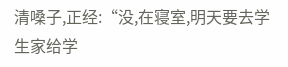清嗓子,正经:“没,在寝室,明天要去学生家给学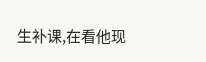生补课,在看他现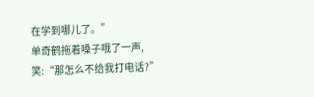在学到哪儿了。”
单奇鹤拖着嗓子哦了一声,笑:“那怎么不给我打电话?”